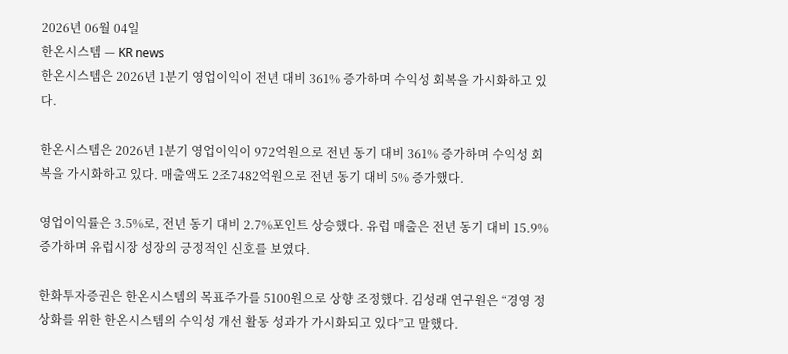2026년 06월 04일
한온시스템 — KR news
한온시스템은 2026년 1분기 영업이익이 전년 대비 361% 증가하며 수익성 회복을 가시화하고 있다.

한온시스템은 2026년 1분기 영업이익이 972억원으로 전년 동기 대비 361% 증가하며 수익성 회복을 가시화하고 있다. 매출액도 2조7482억원으로 전년 동기 대비 5% 증가했다.

영업이익률은 3.5%로, 전년 동기 대비 2.7%포인트 상승했다. 유럽 매출은 전년 동기 대비 15.9% 증가하며 유럽시장 성장의 긍정적인 신호를 보였다.

한화투자증권은 한온시스템의 목표주가를 5100원으로 상향 조정했다. 김성래 연구원은 “경영 정상화를 위한 한온시스템의 수익성 개선 활동 성과가 가시화되고 있다”고 말했다.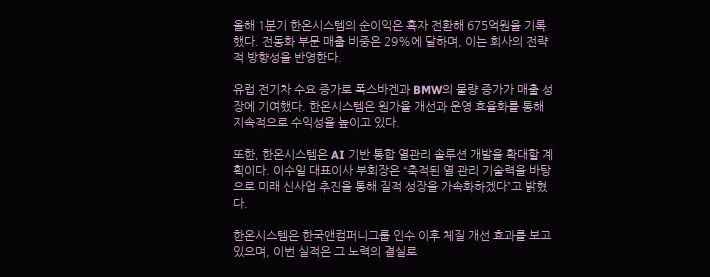올해 1분기 한온시스템의 순이익은 흑자 전환해 675억원을 기록했다. 전동화 부문 매출 비중은 29%에 달하며, 이는 회사의 전략적 방향성을 반영한다.

유럽 전기차 수요 증가로 폭스바겐과 BMW의 물량 증가가 매출 성장에 기여했다. 한온시스템은 원가율 개선과 운영 효율화를 통해 지속적으로 수익성을 높이고 있다.

또한, 한온시스템은 AI 기반 통합 열관리 솔루션 개발을 확대할 계획이다. 이수일 대표이사 부회장은 “축적된 열 관리 기술력을 바탕으로 미래 신사업 추진을 통해 질적 성장을 가속화하겠다”고 밝혔다.

한온시스템은 한국앤컴퍼니그룹 인수 이후 체질 개선 효과를 보고 있으며, 이번 실적은 그 노력의 결실로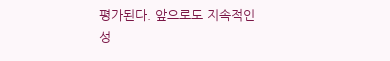평가된다. 앞으로도 지속적인 성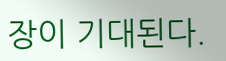장이 기대된다.